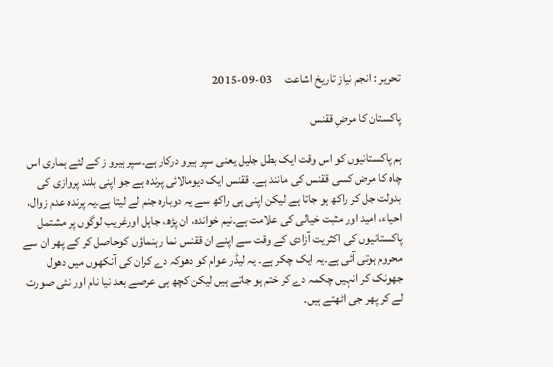تحریر : انجم نیاز تاریخ اشاعت     03-09-2015

پاکستان کا مرضِ ققنس

ہم پاکستانیوں کو اس وقت ایک بطل جلیل یعنی سپر ہیرو درکار ہے۔سپر ہیرو ز کے لئے ہماری اس چاہ کا مرض کسی ققنس کی مانند ہے۔ ققنس ایک دیومالائی پرندہ ہے جو اپنی بلند پروازی کی بدولت جل کر راکھ ہو جاتا ہے لیکن اپنی ہی راکھ سے یہ دوبارہ جنم لے لیتا ہے۔یہ پرندہ عدم زوال، احیاء، امید اور مثبت خیالی کی علامت ہے۔نیم خواندہ، ان پڑھ، جاہل اورغریب لوگوں پر مشتمل پاکستانیوں کی اکثریت آزادی کے وقت سے اپنے ان ققنس نما رہنماؤں کوحاصل کر کے پھر ان سے محروم ہوتی آئی ہے۔یہ ایک چکر ہے۔ یہ لیڈر عوام کو دھوکہ دے کران کی آنکھوں میں دھول جھونک کر انہیں چکمہ دے کر ختم ہو جاتے ہیں لیکن کچھ ہی عرصے بعد نیا نام اور نئی صورت لے کر پھر جی اٹھتے ہیں۔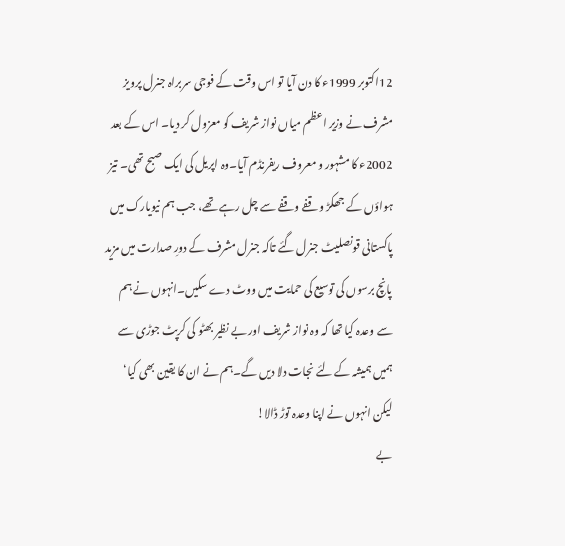12اکتوبر 1999ء کا دن آیا تو اس وقت کے فوجی سربراہ جنرل پرویز مشرف نے وزیر اعظم میاں نواز شریف کو معزول کر دیا۔ اس کے بعد 2002ء کا مشہور و معروف ریفرنڈم آیا۔وہ اپریل کی ایک صبح تھی۔ تیز ہواؤں کے جھکڑ وقفے وقفے سے چل رہے تھے، جب ہم نیویارک میں پاکستانی قونصلیٹ جنرل گئے تاکہ جنرل مشرف کے دورِ صدارت میں مزید پانچ برسوں کی توسیع کی حمایت میں ووٹ دے سکیں۔انہوں نے ہم سے وعدہ کیا تھا کہ وہ نواز شریف اور بے نظیر بھٹو کی کرپٹ جوڑی سے ہمیں ہمیشہ کے لئے نجات دلا دیں گے۔ہم نے ان کا یقین بھی کیا‘ لیکن انہوں نے اپنا وعدہ توڑ ڈالا!
بے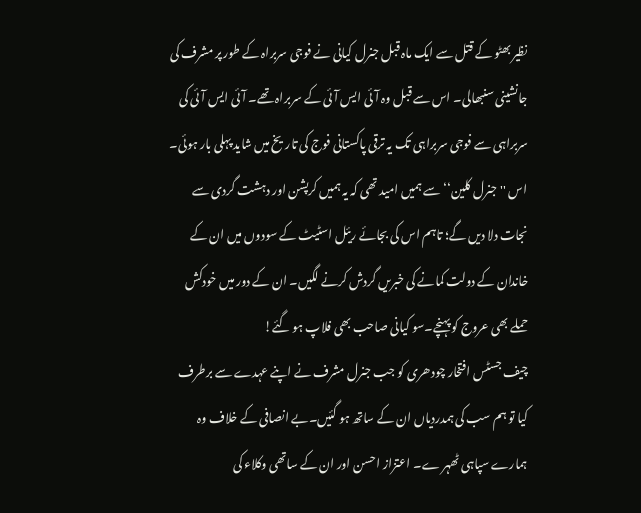نظیر بھٹو کے قتل سے ایک ماہ قبل جنرل کیانی نے فوجی سربراہ کے طور پر مشرف کی جانشینی سنبھالی۔ اس سے قبل وہ آئی ایس آئی کے سربراہ تھے۔ آئی ایس آئی کی سربراہی سے فوجی سربراہی تک یہ ترقی پاکستانی فوج کی تاریخ میں شاید پہلی بار ہوئی۔ اس ''جنرل کلین‘‘ سے ہمیں امید تھی کہ یہ ہمیں کرپشن اور دہشت گردی سے نجات دلا دیں گے؛ تاہم اس کی بجائے ریئل اسٹیٹ کے سودوں میں ان کے خاندان کے دولت کمانے کی خبریں گردش کرنے لگیں۔ ان کے دور میں خودکش حملے بھی عروج کو پہنچے۔سو کیانی صاحب بھی فلاپ ہو گئے!
چیف جسٹس افتخار چودھری کو جب جنرل مشرف نے اپنے عہدے سے برطرف کیا تو ہم سب کی ہمدردیاں ان کے ساتھ ہو گئیں۔بے انصافی کے خلاف وہ ہمارے سپاہی ٹھہر ے۔ اعتزاز احسن اور ان کے ساتھی وکلاء کی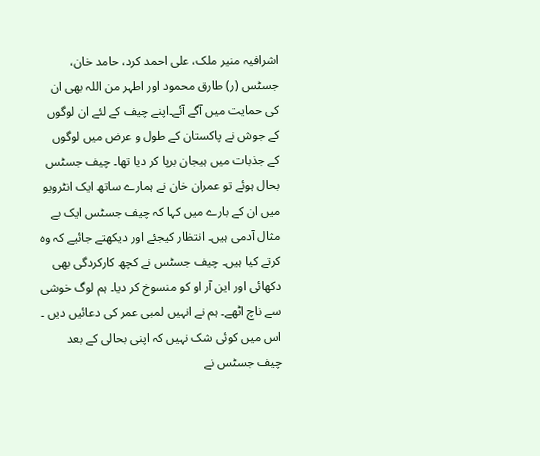اشرافیہ منیر ملک، علی احمد کرد، حامد خان، جسٹس (ر) طارق محمود اور اطہر من اللہ بھی ان کی حمایت میں آگے آئے۔اپنے چیف کے لئے ان لوگوں کے جوش نے پاکستان کے طول و عرض میں لوگوں کے جذبات میں ہیجان برپا کر دیا تھا۔ چیف جسٹس بحال ہوئے تو عمران خان نے ہمارے ساتھ ایک انٹرویو میں ان کے بارے میں کہا کہ چیف جسٹس ایک بے مثال آدمی ہیں۔ انتظار کیجئے اور دیکھتے جائیے کہ وہ کرتے کیا ہیں۔ چیف جسٹس نے کچھ کارکردگی بھی دکھائی اور این آر او کو منسوخ کر دیا۔ ہم لوگ خوشی سے ناچ اٹھے۔ ہم نے انہیں لمبی عمر کی دعائیں دیں ۔ اس میں کوئی شک نہیں کہ اپنی بحالی کے بعد چیف جسٹس نے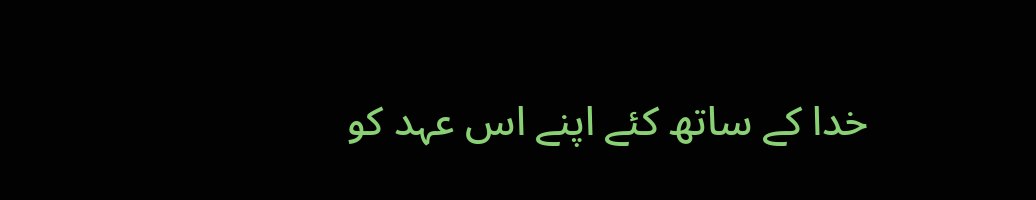خدا کے ساتھ کئے اپنے اس عہد کو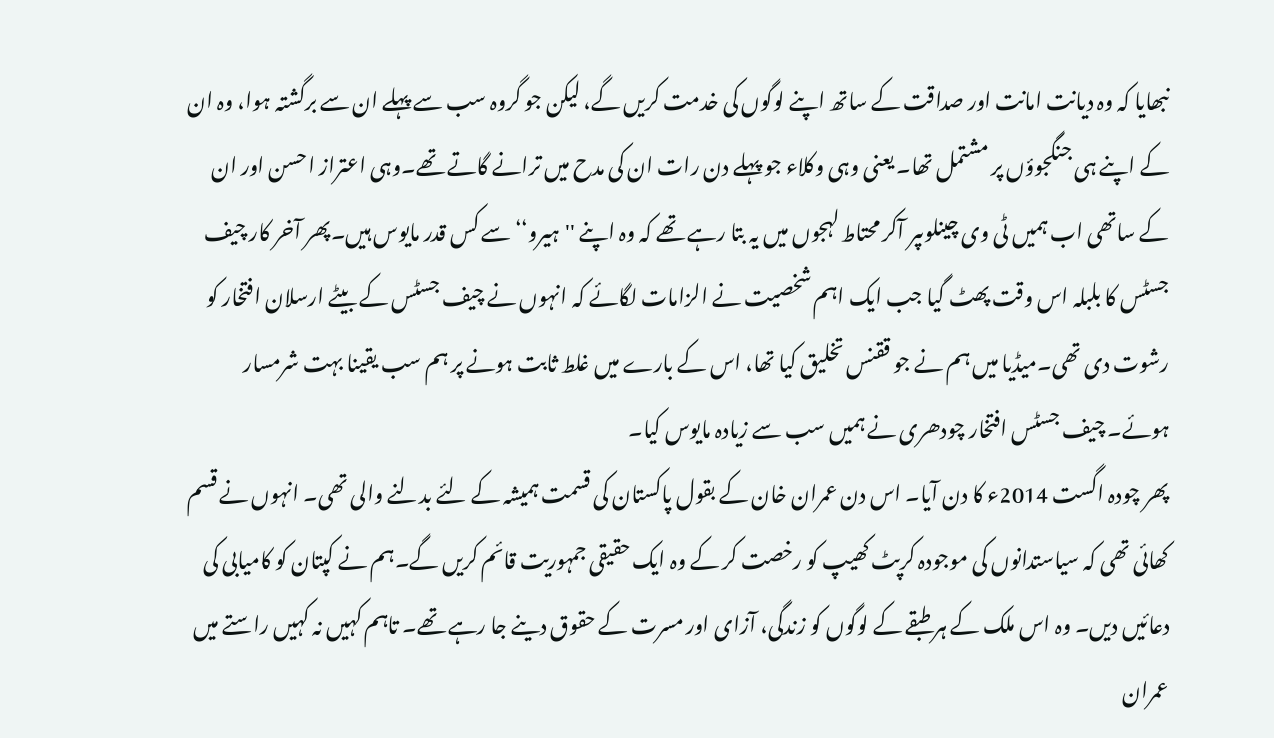نبھایا کہ وہ دیانت امانت اور صداقت کے ساتھ اپنے لوگوں کی خدمت کریں گے، لیکن جو گروہ سب سے پہلے ان سے برگشتہ ہوا، وہ ان کے اپنے ہی جنگجوؤں پر مشتمل تھا۔ یعنی وہی وکلاء جو پہلے دن رات ان کی مدح میں ترانے گاتے تھے۔وہی اعتراز احسن اور ان کے ساتھی اب ہمیں ٹی وی چینلوںپر آکر محتاط لہجوں میں یہ بتا رہے تھے کہ وہ اپنے ''ہیرو‘‘ سے کس قدر مایوس ہیں۔پھر آخر کار چیف جسٹس کا بلبلہ اس وقت پھٹ گیا جب ایک اہم شخصیت نے الزامات لگائے کہ انہوں نے چیف جسٹس کے بیٹے ارسلان افتخار کو رشوت دی تھی۔میڈیا میں ہم نے جو ققنس تخلیق کیا تھا، اس کے بارے میں غلط ثابت ہونے پر ہم سب یقینا بہت شرمسار ہوئے۔ چیف جسٹس افتخار چودھری نے ہمیں سب سے زیادہ مایوس کیا۔
پھر چودہ اگست 2014ء کا دن آیا۔ اس دن عمران خان کے بقول پاکستان کی قسمت ہمیشہ کے لئے بدلنے والی تھی۔ انہوں نے قسم کھائی تھی کہ سیاستدانوں کی موجودہ کرپٹ کھیپ کو رخصت کر کے وہ ایک حقیقی جمہوریت قائم کریں گے۔ہم نے کپتان کو کامیابی کی دعائیں دیں۔ وہ اس ملک کے ہر طبقے کے لوگوں کو زندگی، آزای اور مسرت کے حقوق دینے جا رہے تھے۔ تاہم کہیں نہ کہیں راستے میں عمران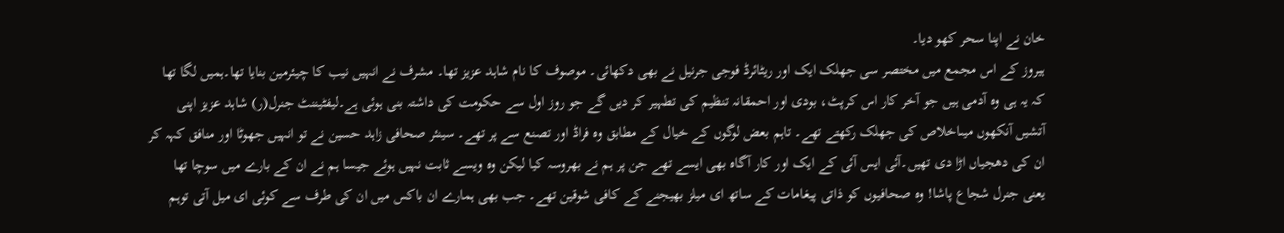خان نے اپنا سحر کھو دیا۔
ہیروز کے اس مجمع میں مختصر سی جھلک ایک اور ریٹائرڈ فوجی جرنیل نے بھی دکھائی۔ موصوف کا نام شاہد عزیز تھا۔ مشرف نے انہیں نیب کا چیئرمین بنایا تھا۔ہمیں لگا تھا کہ یہ ہی وہ آدمی ہیں جو آخر کار اس کرپٹ، بودی اور احمقانہ تنظیم کی تطہیر کر دیں گے جو روز اول سے حکومت کی داشتہ بنی ہوئی ہے۔لیفٹیننٹ جنرل(ر) شاہد عزیز اپنی آتشیں آنکھوں میںاخلاص کی جھلک رکھتے تھے۔ تاہم بعض لوگوں کے خیال کے مطابق وہ فراڈ اور تصنع سے پر تھے۔ سینئر صحافی زاہد حسین نے تو انہیں جھوٹا اور منافق کہہ کر ان کی دھجیاں اڑا دی تھیں۔آئی ایس آئی کے ایک اور کار آگاہ بھی ایسے تھے جن پر ہم نے بھروسہ کیا لیکن وہ ویسے ثابت نہیں ہوئے جیسا ہم نے ان کے بارے میں سوچا تھا یعنی جنرل شجاع پاشا! وہ صحافیوں کو ذاتی پیغامات کے ساتھ ای میلز بھیجنے کے کافی شوقین تھے۔ جب بھی ہمارے ان باکس میں ان کی طرف سے کوئی ای میل آتی توہم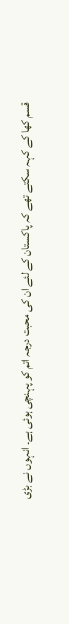قسم کھا کے کہہ سکتے تھے کہ پاکستان کے لئے ان کی محبت درجہ اتم کو پہنچی ہوئی ہے۔ انہوں نے بڑی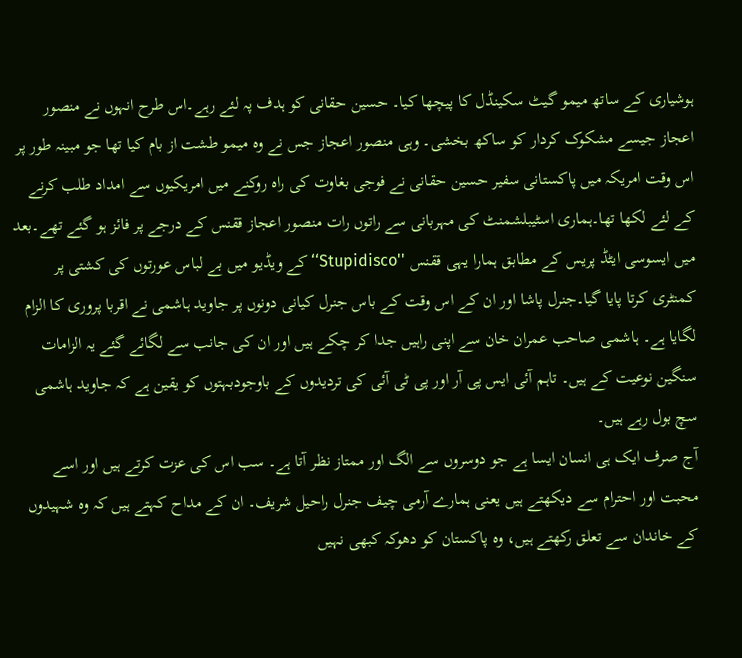ہوشیاری کے ساتھ میمو گیٹ سکینڈل کا پیچھا کیا۔ حسین حقانی کو ہدف پہ لئے رہے۔اس طرح انہوں نے منصور اعجاز جیسے مشکوک کردار کو ساکھ بخشی۔ وہی منصور اعجاز جس نے وہ میمو طشت از بام کیا تھا جو مبینہ طور پر اس وقت امریکہ میں پاکستانی سفیر حسین حقانی نے فوجی بغاوت کی راہ روکنے میں امریکیوں سے امداد طلب کرنے کے لئے لکھا تھا۔ہماری اسٹیبلشمنٹ کی مہربانی سے راتوں رات منصور اعجاز ققنس کے درجے پر فائز ہو گئے تھے۔بعد میں ایسوسی ایٹڈ پریس کے مطابق ہمارا یہی ققنس ''Stupidisco‘‘ کے ویڈیو میں بے لباس عورتوں کی کشتی پر کمنٹری کرتا پایا گیا۔جنرل پاشا اور ان کے اس وقت کے باس جنرل کیانی دونوں پر جاوید ہاشمی نے اقربا پروری کا الزام لگایا ہے۔ ہاشمی صاحب عمران خان سے اپنی راہیں جدا کر چکے ہیں اور ان کی جانب سے لگائے گئے یہ الزامات سنگین نوعیت کے ہیں۔ تاہم آئی ایس پی آر اور پی ٹی آئی کی تردیدوں کے باوجودبہتوں کو یقین ہے کہ جاوید ہاشمی سچ بول رہے ہیں۔
آج صرف ایک ہی انسان ایسا ہے جو دوسروں سے الگ اور ممتاز نظر آتا ہے۔ سب اس کی عزت کرتے ہیں اور اسے محبت اور احترام سے دیکھتے ہیں یعنی ہمارے آرمی چیف جنرل راحیل شریف۔ ان کے مداح کہتے ہیں کہ وہ شہیدوں کے خاندان سے تعلق رکھتے ہیں، وہ پاکستان کو دھوکہ کبھی نہیں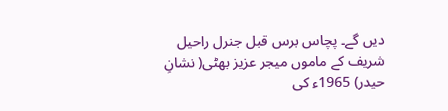دیں گے۔ پچاس برس قبل جنرل راحیل شریف کے ماموں میجر عزیز بھٹی( نشانِ حیدر) 1965ء کی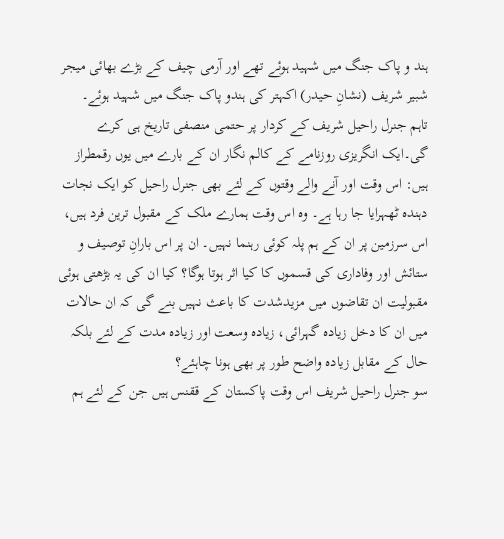ہند و پاک جنگ میں شہید ہوئے تھے اور آرمی چیف کے بڑے بھائی میجر شبیر شریف (نشانِ حیدر) اکہتر کی ہندو پاک جنگ میں شہید ہوئے۔
تاہم جنرل راحیل شریف کے کردار پر حتمی منصفی تاریخ ہی کرے گی۔ایک انگریزی روزنامے کے کالم نگار ان کے بارے میں یوں رقمطراز ہیں: اس وقت اور آنے والے وقتوں کے لئے بھی جنرل راحیل کو ایک نجات دہندہ ٹھہرایا جا رہا ہے۔ وہ اس وقت ہمارے ملک کے مقبول ترین فرد ہیں، اس سرزمین پر ان کے ہم پلہ کوئی رہنما نہیں۔ ان پر اس بارانِ توصیف و ستائش اور وفاداری کی قسموں کا کیا اثر ہوتا ہوگا؟ کیا ان کی یہ بڑھتی ہوئی مقبولیت ان تقاضوں میں مزیدشدت کا باعث نہیں بنے گی کہ ان حالات میں ان کا دخل زیادہ گہرائی، زیادہ وسعت اور زیادہ مدت کے لئے بلکہ حال کے مقابل زیادہ واضح طور پر بھی ہونا چاہئے؟
سو جنرل راحیل شریف اس وقت پاکستان کے ققنس ہیں جن کے لئے ہم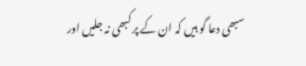سبھی دعا گو ہیں کہ ان کے پر کبھی نہ جلیں اور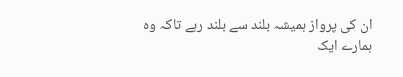ان کی پرواز ہمیشہ بلند سے بلند رہے تاکہ وہ ہمارے ایک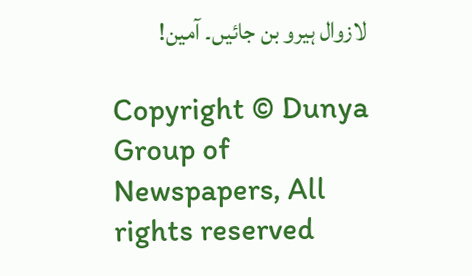لازوال ہیرو بن جائیں۔ آمین!

Copyright © Dunya Group of Newspapers, All rights reserved